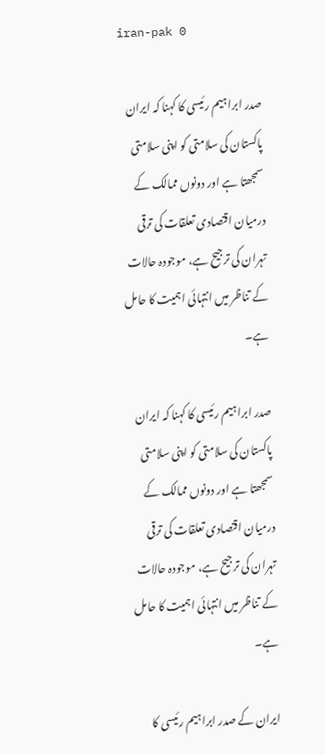iran-pak 0

صدر ابراہیم رئیسی کا کہنا کہ ایران پاکستان کی سلامتی کو اپنی سلامتی سمجھتا ہے اور دونوں ممالک کے درمیان اقتصادی تعلقات کی ترقی تہران کی ترجیح ہے، موجودہ حالات کے تناظر میں انتہائی اہمیت کا حامل ہے۔

صدر ابراہیم رئیسی کا کہنا کہ ایران پاکستان کی سلامتی کو اپنی سلامتی سمجھتا ہے اور دونوں ممالک کے درمیان اقتصادی تعلقات کی ترقی تہران کی ترجیح ہے، موجودہ حالات کے تناظر میں انتہائی اہمیت کا حامل ہے۔

ایران کے صدر ابراہیم رئیسی کا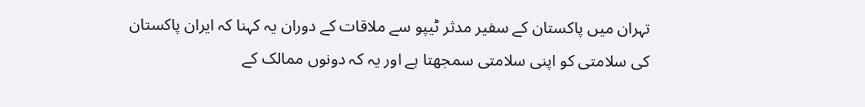تہران میں پاکستان کے سفیر مدثر ٹیپو سے ملاقات کے دوران یہ کہنا کہ ایران پاکستان کی سلامتی کو اپنی سلامتی سمجھتا ہے اور یہ کہ دونوں ممالک کے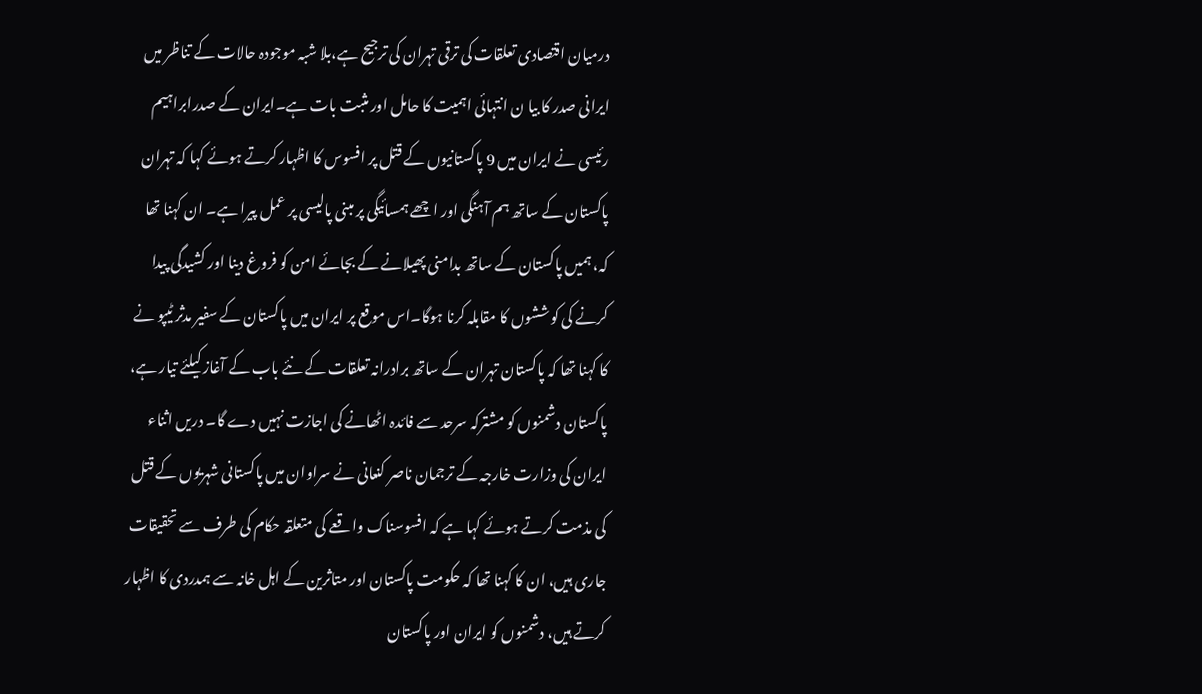درمیان اقتصادی تعلقات کی ترقی تہران کی ترجیح ہے،بلا شبہ موجودہ حالات کے تناظر میں ایرانی صدر کا بیا ن انتہائی اہمیت کا حامل اور مثبت بات ہے۔ایران کے صدرابراہیم رئیسی نے ایران میں 9 پاکستانیوں کے قتل پر افسوس کا اظہار کرتے ہوئے کہا کہ تہران پاکستان کے ساتھ ہم آہنگی اور اچھے ہمسائیگی پر مبنی پالیسی پر عمل پیرا ہے۔ ان کہنا تھا کہ، ہمیں پاکستان کے ساتھ بدامنی پھیلانے کے بجائے امن کو فروغ دینا اور کشیدگی پیدا کرنے کی کوششوں کا مقابلہ کرنا ہوگا۔اس موقع پر ایران میں پاکستان کے سفیر مدثر ٹیپو نے کا کہنا تھا کہ پاکستان تہران کے ساتھ برادرانہ تعلقات کے نئے باب کے آغاز کیلئے تیار ہے، پاکستان دشمنوں کو مشترکہ سرحد سے فائدہ اٹھانے کی اجازت نہیں دے گا۔ دریں اثناء ایران کی وزارت خارجہ کے ترجمان ناصر کنعانی نے سراوان میں پاکستانی شہریوں کے قتل کی مذمت کرتے ہوئے کہا ہے کہ افسوسناک واقعے کی متعلقہ حکام کی طرف سے تحقیقات جاری ہیں، ان کا کہنا تھا کہ حکومت پاکستان اور متاثرین کے اہل خانہ سے ہمدردی کا اظہار کرتے ہیں، دشمنوں کو ایران اور پاکستان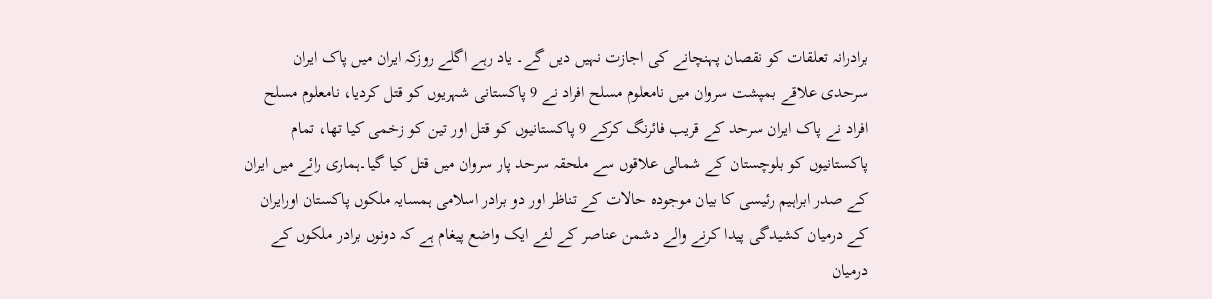برادرانہ تعلقات کو نقصان پہنچانے کی اجازت نہیں دیں گے۔ یاد رہے اگلے روزکہ ایران میں پاک ایران سرحدی علاقے بمپشت سروان میں نامعلوم مسلح افراد نے 9 پاکستانی شہریوں کو قتل کردیا، نامعلوم مسلح افراد نے پاک ایران سرحد کے قریب فائرنگ کرکے 9 پاکستانیوں کو قتل اور تین کو زخمی کیا تھا، تمام پاکستانیوں کو بلوچستان کے شمالی علاقوں سے ملحقہ سرحد پار سروان میں قتل کیا گیا۔ہماری رائے میں ایران کے صدر ابراہیم رئیسی کا بیان موجودہ حالات کے تناظر اور دو برادر اسلامی ہمسایہ ملکوں پاکستان اورایران کے درمیان کشیدگی پیدا کرنے والے دشمن عناصر کے لئے ایک واضع پیغام ہے کہ دونوں برادر ملکوں کے درمیان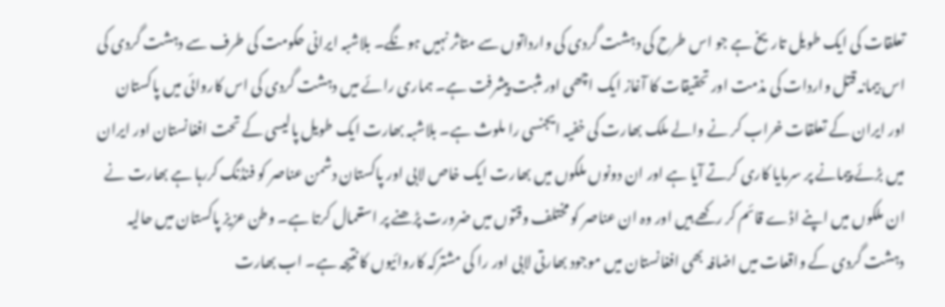تعلقات کی ایک طویل تاریخ ہے جو اس طرح کی دہشت گردی کی وارداتوں سے متاثر نہیں ہونگے۔ بلاشبہ ایرانی حکومت کی طرف سے دہشت گردی کی اس بیمانہ قتل واردات کی مذمت اور تحقیقات کا آغاز ایک اچھی اور مثبت پیشرفت ہے۔ ہماری رائے میں دہشت گردی کی اس کاروائی میں پاکستان اور ایران کے تعلقات خراب کر نے والے ملک بھارت کی خفیہ ایجنسی را ملوث ہے۔ بلاشبہ بھارت ایک طویل پالیسی کے تحت افغانستان اور ایران میں بڑئے پیمانے پر سرمایا کاری کرتے آیا ہے اور ان دونوں ملکوں میں بھارت ایک خاص لابی اور پاکستان دشمن عناصر کو فنڈنگ کررہا ہے بھارت نے ان ملکوں میں اپنے اڈے قائم کر رکھے ہیں اور وہ ان عناصر کو مختلف وقتوں میں ضرورت پڑھنے پر استعمال کرتا ہے۔ وطن عزیز پاکستان میں حالیہ دہشت گردی کے واقعات میں اضافہ بھی افغانستان میں موجود بھارتی لابی اور را کی مشترکہ کاروائیوں کا نتیجہ ہے۔ اب بھارت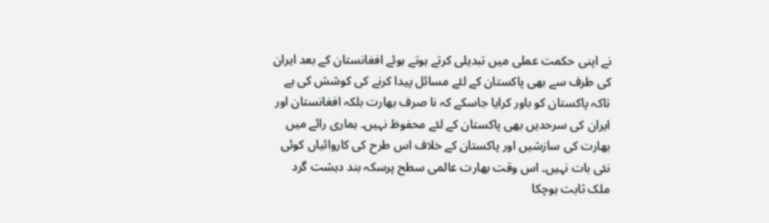نے اپنی حکمت عملی میں تبدیلی کرتے ہوتے ہوئے افغانستان کے بعد ایران کی طرف سے بھی پاکستان کے لئے مسائل پیدا کرنے کی کوشش کی ہے تاکہ پاکستان کو باور کرایا جاسکے کہ نا صرف بھارت بلکہ افغانستان اور ایران کی سرحدیں بھی پاکستان کے لئے محفوظ نہیں۔ ہماری رائے میں بھارت کی سازشیں اور پاکستان کے خلاف اس طرح کی کاروائیاں کوئی نئی بات نہیں۔ اس وقت بھارت عالمی سطح پرسکہ بند دہشت گرد ملک ثابت ہوچکا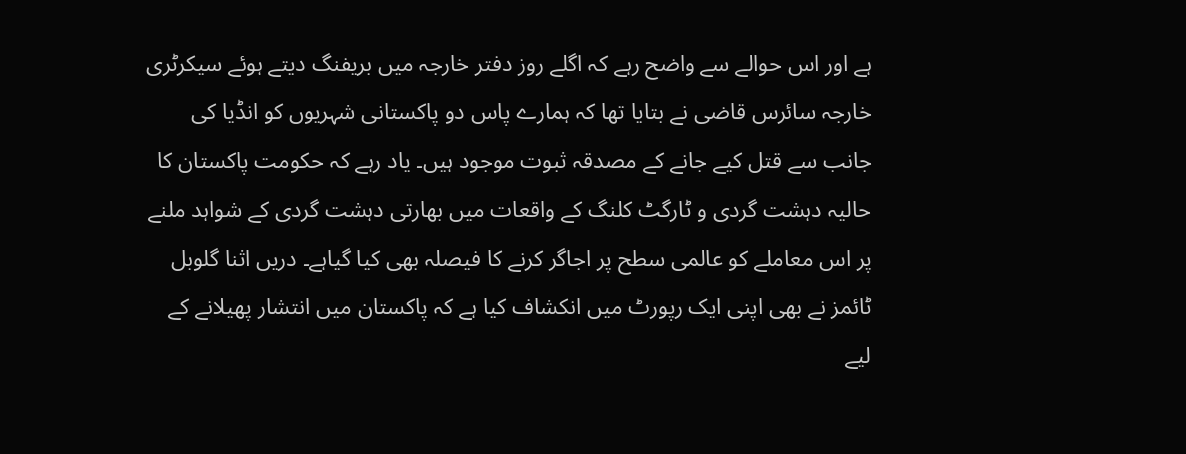ہے اور اس حوالے سے واضح رہے کہ اگلے روز دفتر خارجہ میں بریفنگ دیتے ہوئے سیکرٹری خارجہ سائرس قاضی نے بتایا تھا کہ ہمارے پاس دو پاکستانی شہریوں کو انڈیا کی جانب سے قتل کیے جانے کے مصدقہ ثبوت موجود ہیں۔ یاد رہے کہ حکومت پاکستان کا حالیہ دہشت گردی و ٹارگٹ کلنگ کے واقعات میں بھارتی دہشت گردی کے شواہد ملنے پر اس معاملے کو عالمی سطح پر اجاگر کرنے کا فیصلہ بھی کیا گیاہے۔ دریں اثنا گلوبل ٹائمز نے بھی اپنی ایک رپورٹ میں انکشاف کیا ہے کہ پاکستان میں انتشار پھیلانے کے لیے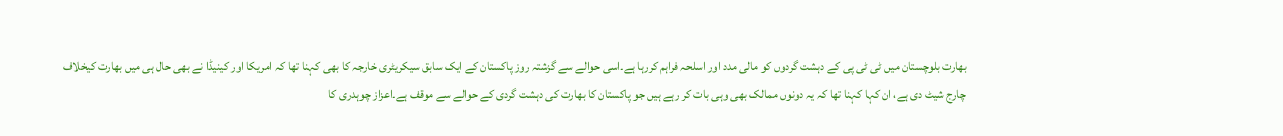بھارت بلوچستان میں ٹی ٹی پی کے دہشت گردوں کو مالی مدد اور اسلحہ فراہم کررہا ہے۔اسی حوالے سے گزشتہ روز پاکستان کے ایک سابق سیکریٹری خارجہ کا بھی کہنا تھا کہ امریکا اور کینیڈا نے بھی حال ہی میں بھارت کیخلاف چارج شیٹ دی ہے، ان کہا کہنا تھا کہ یہ دونوں ممالک بھی وہی بات کر رہے ہیں جو پاکستان کا بھارت کی دہشت گردی کے حوالے سے موقف ہے۔اعزاز چوہدری کا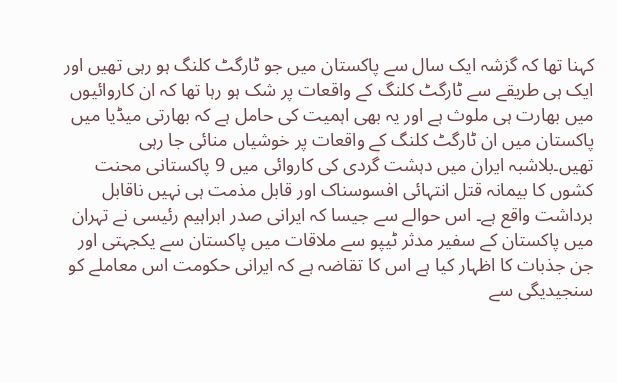کہنا تھا کہ گزشہ ایک سال سے پاکستان میں جو ٹارگٹ کلنگ ہو رہی تھیں اور ایک ہی طریقے سے ٹارگٹ کلنگ کے واقعات پر شک ہو رہا تھا کہ ان کاروائیوں میں بھارت ہی ملوث ہے اور یہ بھی اہمیت کی حامل ہے کہ بھارتی میڈیا میں پاکستان میں ان ٹارگٹ کلنگ کے واقعات پر خوشیاں منائی جا رہی تھیں۔بلاشبہ ایران میں دہشت گردی کی کاروائی میں 9 پاکستانی محنت کشوں کا بیمانہ قتل انتہائی افسوسناک اور قابل مذمت ہی نہیں ناقابل برداشت واقع ہے۔ اس حوالے سے جیسا کہ ایرانی صدر ابراہیم رئیسی نے تہران میں پاکستان کے سفیر مدثر ٹیپو سے ملاقات میں پاکستان سے یکجہتی اور جن جذبات کا اظہار کیا ہے اس کا تقاضہ ہے کہ ایرانی حکومت اس معاملے کو سنجیدیگی سے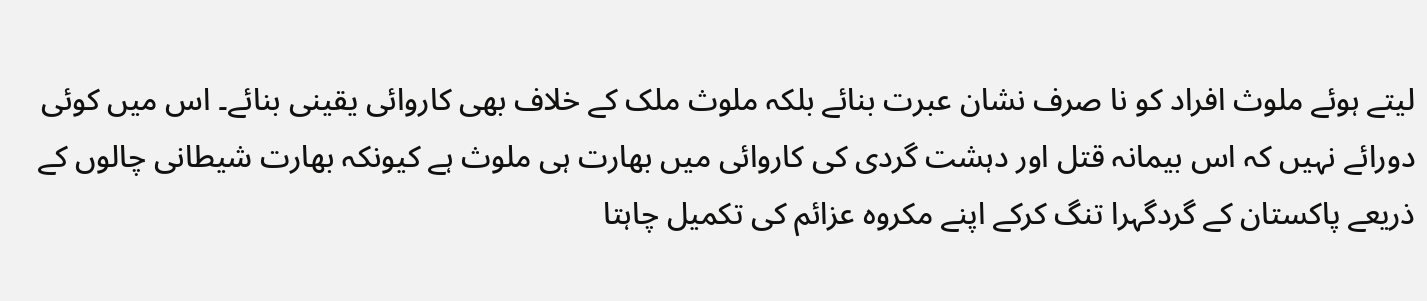لیتے ہوئے ملوث افراد کو نا صرف نشان عبرت بنائے بلکہ ملوث ملک کے خلاف بھی کاروائی یقینی بنائے۔ اس میں کوئی دورائے نہیں کہ اس بیمانہ قتل اور دہشت گردی کی کاروائی میں بھارت ہی ملوث ہے کیونکہ بھارت شیطانی چالوں کے ذریعے پاکستان کے گردگہرا تنگ کرکے اپنے مکروہ عزائم کی تکمیل چاہتا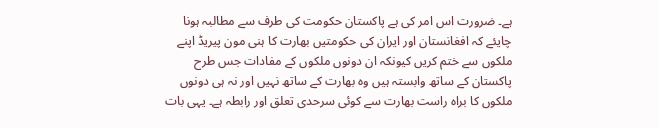ہے۔ ضرورت اس امر کی ہے پاکستان حکومت کی طرف سے مطالبہ ہونا چایئے کہ افغانستان اور ایران کی حکومتیں بھارت کا ہنی مون پیریڈ اپنے ملکوں سے ختم کریں کیونکہ ان دونوں ملکوں کے مفادات جس طرح پاکستان کے ساتھ وابستہ ہیں وہ بھارت کے ساتھ نہیں اور نہ ہی دونوں ملکوں کا براہ راست بھارت سے کوئی سرحدی تعلق اور رابطہ ہے۔ یہی بات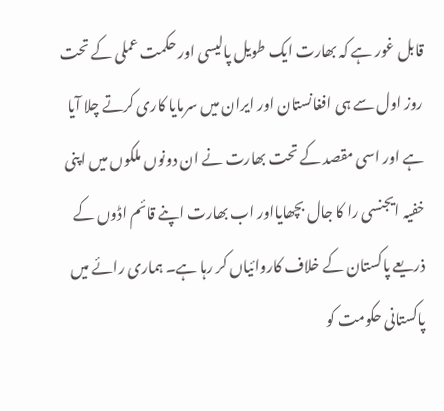قابل غور ہے کہ بھارت ایک طویل پالیسی اور حکمت عملی کے تحت روز اول سے ہی افغانستان اور ایران میں سرمایا کاری کرتے چلا آیا ہے اور اسی مقصد کے تحت بھارت نے ان دونوں ملکوں میں اپنی خفیہ ایجنسی را کا جال بچھایااور اب بھارت اپنے قائم اڈوں کے ذریعے پاکستان کے خلاف کاروائیاں کر رہا ہے۔ ہماری رائے میں پاکستانی حکومت کو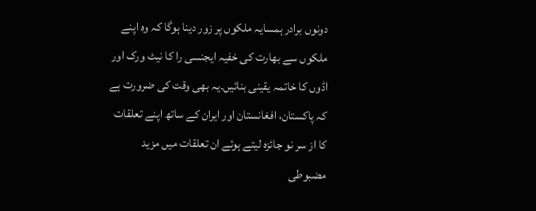دونوں برادر ہمسایہ ملکوں پر زور دینا ہوگا کہ وہ اپنے ملکوں سے بھارت کی خفیہ ایجنسی را کا نیٹ ورک اور اڈوں کا خاتمہ یقینی بنائیں۔یہ بھی وقت کی ضرورت ہے کہ پاکستان، افغانستان اور ایران کے ساتھ اپنے تعلقات کا از سر نو جائزہ لیتے ہوئے ان تعلقات میں مزید مضبوطی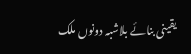یقینی بنائے بلاشبہ دونوں ملک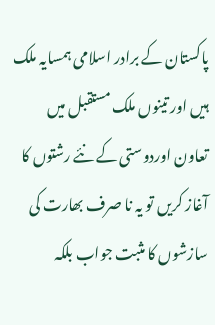پاکستان کے برادر اسلامی ہمسایہ ملک ہیں اور تینوں ملک مستقبل میں تعاون اوردوستی کے نئے رشتوں کا آغاز کریں تو یہ نا صرف بھارت کی سازشوں کا مثبت جواب بلکہ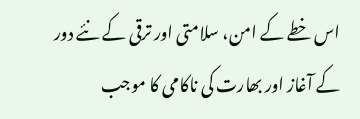اس خطے کے امن، سلامتی اور ترقی کے نئے دور کے آغاز اور بھارت کی ناکامی کا موجب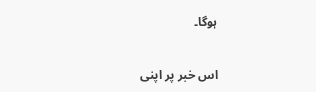ہوگا۔

اس خبر پر اپنی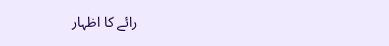رائے کا اظہار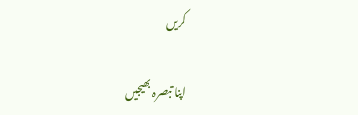کریں

اپنا تبصرہ بھیجیں